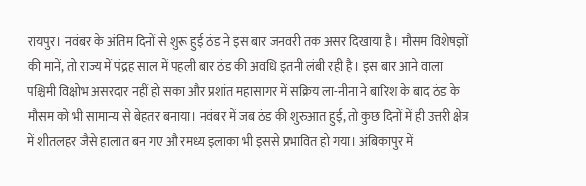रायपुर। नवंबर के अंतिम दिनों से शुरू हुई ठंड ने इस बार जनवरी तक असर दिखाया है। मौसम विशेषज्ञों की मानें, तो राज्य में पंद्रह साल में पहली बार ठंड की अवधि इतनी लंबी रही है। इस बार आने वाला पश्चिमी विक्षोभ असरदार नहीं हो सका और प्रशांत महासागर में सक्रिय ला-नीना ने बारिश के बाद ठंड के मौसम को भी सामान्य से बेहतर बनाया। नवंबर में जब ठंड की शुरुआत हुई, तो कुछ दिनों में ही उत्तरी क्षेत्र में शीतलहर जैसे हालात बन गए औ रमध्य इलाका भी इससे प्रभावित हो गया। अंबिकापुर में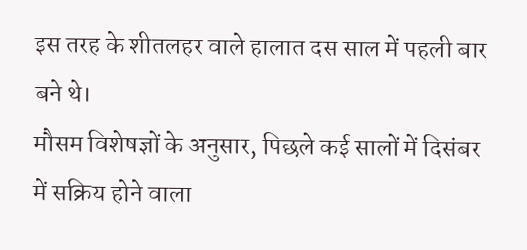इस तरह के शीतलहर वाले हालात दस साल में पहली बार बने थे।
मौसम विशेषज्ञों के अनुसार, पिछले कई सालों में दिसंबर में सक्रिय होने वाला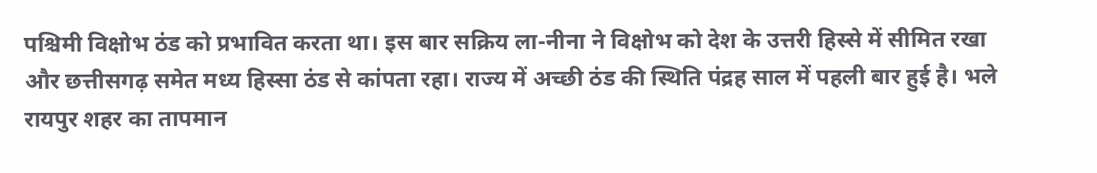पश्चिमी विक्षोभ ठंड को प्रभावित करता था। इस बार सक्रिय ला-नीना ने विक्षोभ को देश के उत्तरी हिस्से में सीमित रखा और छत्तीसगढ़ समेत मध्य हिस्सा ठंड से कांपता रहा। राज्य में अच्छी ठंड की स्थिति पंद्रह साल में पहली बार हुई है। भले रायपुर शहर का तापमान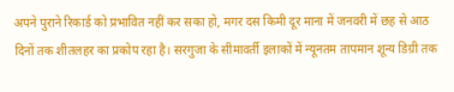अपने पुराने रिकार्ड को प्रभावित नहीं कर सका हो, मगर दस किमी दूर माना में जनवरी में छह से आठ दिनों तक शीतलहर का प्रकोप रहा है। सरगुजा के सीमावर्ती इलाकों में न्यूनतम तापमान शून्य डिग्री तक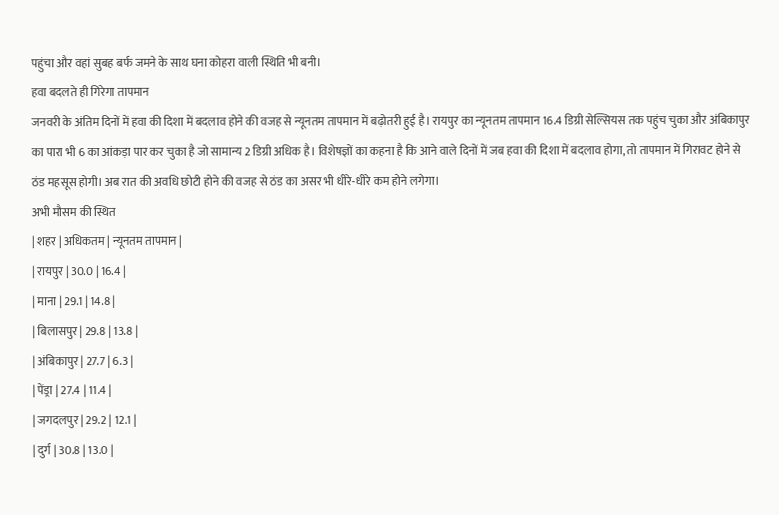पहुंचा और वहां सुबह बर्फ जमने के साथ घना कोहरा वाली स्थिति भी बनी।
हवा बदलते ही गिरेगा तापमान
जनवरी के अंतिम दिनों में हवा की दिशा में बदलाव होने की वजह से न्यूनतम तापमान में बढ़ोतरी हुई है। रायपुर का न्यूनतम तापमान 16.4 डिग्री सेल्सियस तक पहुंच चुका और अंबिकापुर का पारा भी 6 का आंकड़ा पार कर चुका है जो सामान्य 2 डिग्री अधिक है। विशेषज्ञों का कहना है कि आने वाले दिनों में जब हवा की दिशा में बदलाव होगा, तो तापमान में गिरावट होने से ठंड महसूस होगी। अब रात की अवधि छोटी होने की वजह से ठंड का असर भी धीरे-धीरे कम होने लगेगा।
अभी मौसम की स्थित
| शहर | अधिकतम | न्यूनतम तापमान |
| रायपुर | 30.0 | 16.4 |
| माना | 29.1 | 14.8 |
| बिलासपुर | 29.8 | 13.8 |
| अंबिकापुर | 27.7 | 6.3 |
| पेंड्रा | 27.4 | 11.4 |
| जगदलपुर | 29.2 | 12.1 |
| दुर्ग | 30.8 | 13.0 |